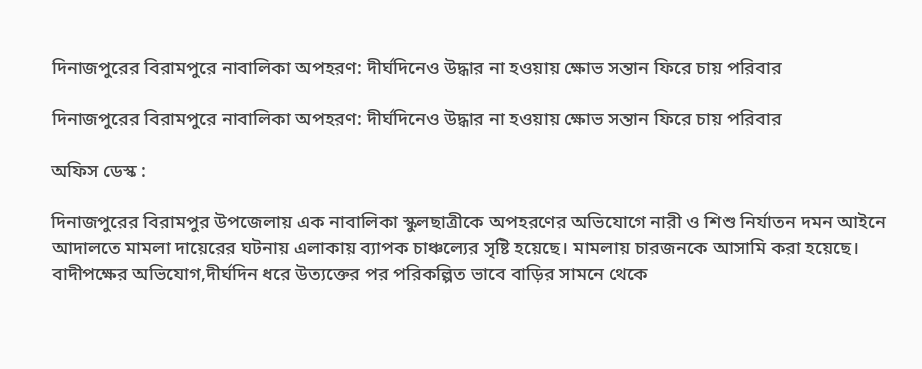দিনাজপুরের বিরামপুরে নাবালিকা অপহরণ: দীর্ঘদিনেও উদ্ধার না হওয়ায় ক্ষোভ সন্তান ফিরে চায় পরিবার

দিনাজপুরের বিরামপুরে নাবালিকা অপহরণ: দীর্ঘদিনেও উদ্ধার না হওয়ায় ক্ষোভ সন্তান ফিরে চায় পরিবার

অফিস ডেস্ক :

দিনাজপুরের বিরামপুর উপজেলায় এক নাবালিকা স্কুলছাত্রীকে অপহরণের অভিযোগে নারী ও শিশু নির্যাতন দমন আইনে আদালতে মামলা দায়েরের ঘটনায় এলাকায় ব্যাপক চাঞ্চল্যের সৃষ্টি হয়েছে। মামলায় চারজনকে আসামি করা হয়েছে। বাদীপক্ষের অভিযোগ,দীর্ঘদিন ধরে উত্যক্তের পর পরিকল্পিত ভাবে বাড়ির সামনে থেকে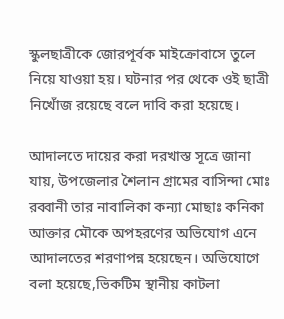স্কুলছাত্রীকে জোরপূর্বক মাইক্রোবাসে তুলে নিয়ে যাওয়া হয়। ঘটনার পর থেকে ওই ছাত্রী নিখোঁজ রয়েছে বলে দাবি করা হয়েছে।

আদালতে দায়ের করা দরখাস্ত সূত্রে জানা যায়, উপজেলার শৈলান গ্রামের বাসিন্দা মোঃ রব্বানী তার নাবালিকা কন্যা মোছাঃ কনিকা আক্তার মৌকে অপহরণের অভিযোগ এনে আদালতের শরণাপন্ন হয়েছেন। অভিযোগে বলা হয়েছে,ভিকটিম স্থানীয় কাটলা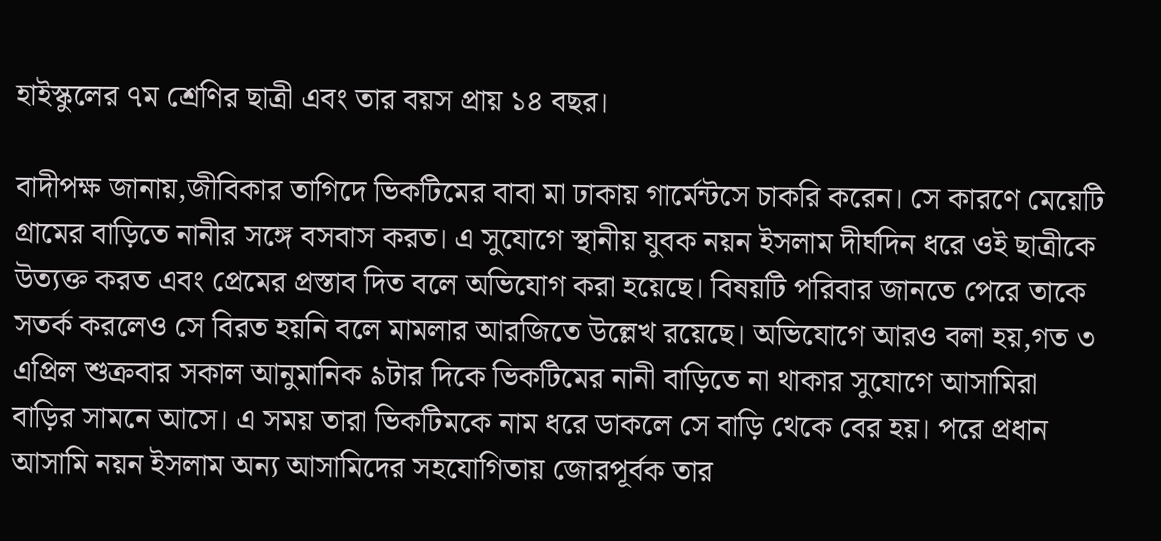হাইস্কুলের ৭ম শ্রেণির ছাত্রী এবং তার বয়স প্রায় ১৪ বছর।

বাদীপক্ষ জানায়,জীবিকার তাগিদে ভিকটিমের বাবা মা ঢাকায় গার্মেন্টসে চাকরি করেন। সে কারণে মেয়েটি গ্রামের বাড়িতে নানীর সঙ্গে বসবাস করত। এ সুযোগে স্থানীয় যুবক নয়ন ইসলাম দীর্ঘদিন ধরে ওই ছাত্রীকে উত্যক্ত করত এবং প্রেমের প্রস্তাব দিত বলে অভিযোগ করা হয়েছে। বিষয়টি পরিবার জানতে পেরে তাকে সতর্ক করলেও সে বিরত হয়নি বলে মামলার আরজিতে উল্লেখ রয়েছে। অভিযোগে আরও বলা হয়,গত ৩ এপ্রিল শুক্রবার সকাল আনুমানিক ৯টার দিকে ভিকটিমের নানী বাড়িতে না থাকার সুযোগে আসামিরা বাড়ির সামনে আসে। এ সময় তারা ভিকটিমকে নাম ধরে ডাকলে সে বাড়ি থেকে বের হয়। পরে প্রধান আসামি নয়ন ইসলাম অন্য আসামিদের সহযোগিতায় জোরপূর্বক তার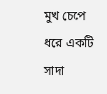মুখ চেপে ধরে একটি সাদা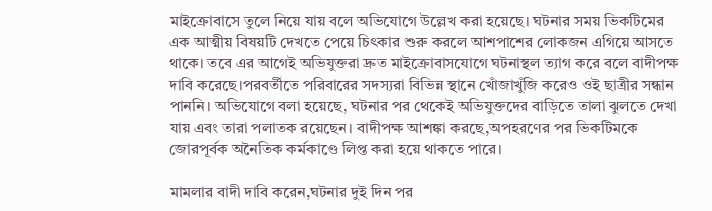মাইক্রোবাসে তুলে নিয়ে যায় বলে অভিযোগে উল্লেখ করা হয়েছে। ঘটনার সময় ভিকটিমের এক আত্মীয় বিষয়টি দেখতে পেয়ে চিৎকার শুরু করলে আশপাশের লোকজন এগিয়ে আসতে থাকে। তবে এর আগেই অভিযুক্তরা দ্রুত মাইক্রোবাসযোগে ঘটনাস্থল ত্যাগ করে বলে বাদীপক্ষ দাবি করেছে।পরবর্তীতে পরিবারের সদস্যরা বিভিন্ন স্থানে খোঁজাখুঁজি করেও ওই ছাত্রীর সন্ধান পাননি। অভিযোগে বলা হয়েছে, ঘটনার পর থেকেই অভিযুক্তদের বাড়িতে তালা ঝুলতে দেখা যায় এবং তারা পলাতক রয়েছেন। বাদীপক্ষ আশঙ্কা করছে,অপহরণের পর ভিকটিমকে জোরপূর্বক অনৈতিক কর্মকাণ্ডে লিপ্ত করা হয়ে থাকতে পারে।

মামলার বাদী দাবি করেন,ঘটনার দুই দিন পর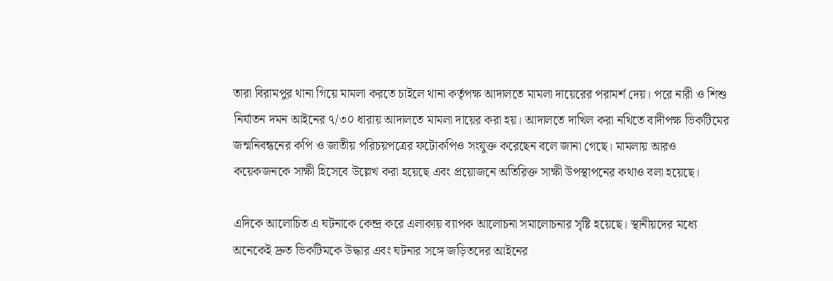তারা বিরামপুর থানা গিয়ে মামলা করতে চাইলে থানা কর্তৃপক্ষ আদালতে মামলা দায়েরের পরামর্শ দেয়। পরে নারী ও শিশু নির্যাতন দমন আইনের ৭/৩০ ধারায় আদালতে মামলা দায়ের করা হয়। আদালতে দাখিল করা নথিতে বাদীপক্ষ ভিকটিমের জন্মনিবন্ধনের কপি ও জাতীয় পরিচয়পত্রের ফটোকপিও সংযুক্ত করেছেন বলে জানা গেছে। মামলায় আরও কয়েকজনকে সাক্ষী হিসেবে উল্লেখ করা হয়েছে এবং প্রয়োজনে অতিরিক্ত সাক্ষী উপস্থাপনের কথাও বলা হয়েছে।

এদিকে আলোচিত এ ঘটনাকে কেন্দ্র করে এলাকায় ব্যাপক আলোচনা সমালোচনার সৃষ্টি হয়েছে। স্থানীয়দের মধ্যে অনেকেই দ্রুত ভিকটিমকে উদ্ধার এবং ঘটনার সঙ্গে জড়িতদের আইনের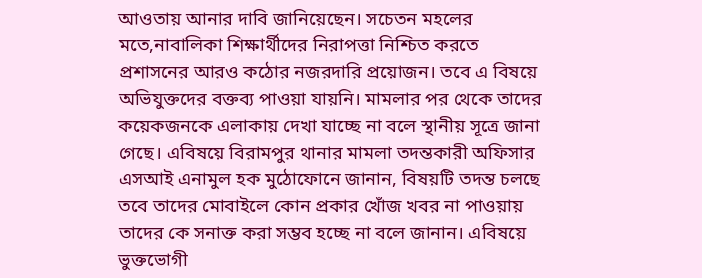আওতায় আনার দাবি জানিয়েছেন। সচেতন মহলের মতে,নাবালিকা শিক্ষার্থীদের নিরাপত্তা নিশ্চিত করতে প্রশাসনের আরও কঠোর নজরদারি প্রয়োজন। তবে এ বিষয়ে অভিযুক্তদের বক্তব্য পাওয়া যায়নি। মামলার পর থেকে তাদের কয়েকজনকে এলাকায় দেখা যাচ্ছে না বলে স্থানীয় সূত্রে জানা গেছে। এবিষয়ে বিরামপুর থানার মামলা তদন্তকারী অফিসার এসআই এনামুল হক মুঠোফোনে জানান, বিষয়টি তদন্ত চলছে তবে তাদের মোবাইলে কোন প্রকার খোঁজ খবর না পাওয়ায় তাদের কে সনাক্ত করা সম্ভব হচ্ছে না বলে জানান। এবিষয়ে ভুক্তভোগী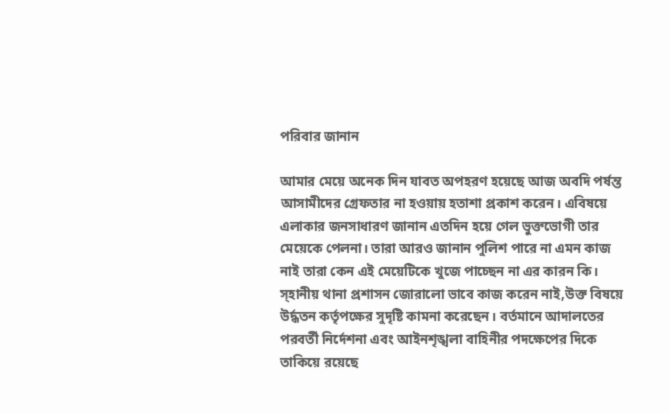পরিবার জানান

আমার মেয়ে অনেক দিন যাবত অপহরণ হয়েছে আজ অবদি পর্ষন্ত আসামীদের গ্রেফতার না হওয়ায় হতাশা প্রকাশ করেন। এবিষয়ে এলাকার জনসাধারণ জানান এতদিন হয়ে গেল ভুক্তভোগী তার মেয়েকে পেলনা। তারা আরও জানান পুলিশ পারে না এমন কাজ নাই তারা কেন এই মেয়েটিকে খুজে পাচ্ছেন না এর কারন কি। স্হানীয় থানা প্রশাসন জোরালো ভাবে কাজ করেন নাই,উক্ত বিষয়ে উর্দ্ধতন কর্তৃপক্ষের সুদৃষ্টি কামনা করেছেন। বর্তমানে আদালতের পরবর্তী নির্দেশনা এবং আইনশৃঙ্খলা বাহিনীর পদক্ষেপের দিকে তাকিয়ে রয়েছে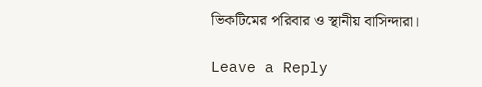ভিকটিমের পরিবার ও স্থানীয় বাসিন্দারা।

Leave a Reply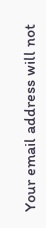Your email address will not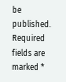be published. Required fields are marked *